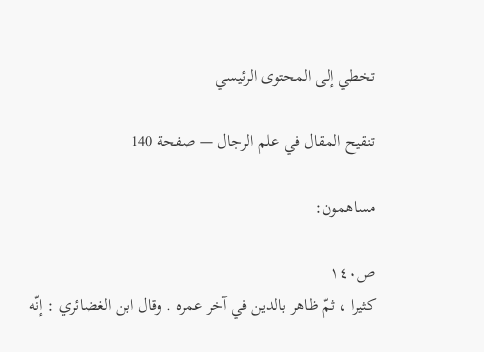تخطي إلى المحتوى الرئيسي

تنقيح المقال في علم الرجال — صفحة 140

مساهمون:

ص١٤٠
كثيرا ، ثمّ ظاهر بالدين في آخر عمره . وقال ابن الغضائري : إنّه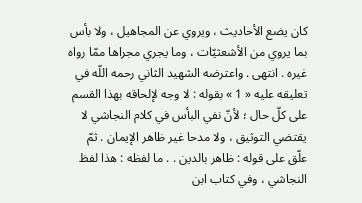كان يضع الأحاديث ، ويروي عن المجاهيل ، ولا بأس بما يروي من الأشعثيّات ، وما يجري مجراها ممّا رواه غيره . انتهى . واعترضه الشهيد الثاني رحمه اللّه في تعليقه عليه « 1 » بقوله : لا وجه لإلحاقه بهذا القسم على كلّ حال ؛ لأنّ نفي البأس في كلام النجاشي لا يقتضي التوثيق ، ولا مدحا غير ظاهر الإيمان . ثمّ علّق على قوله : ظاهر بالدين . . ما لفظه : هذا لفظ النجاشي ، وفي كتاب ابن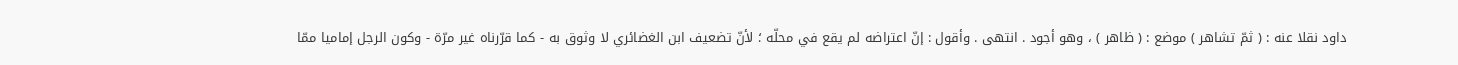داود نقلا عنه : ( ثمّ تشاهر ) موضع : ( ظاهر ) ، وهو أجود . انتهى . وأقول : إنّ اعتراضه لم يقع في محلّه ؛ لأنّ تضعيف ابن الغضائري لا وثوق به - كما قرّرناه غير مرّة - وكون الرجل إماميا ممّا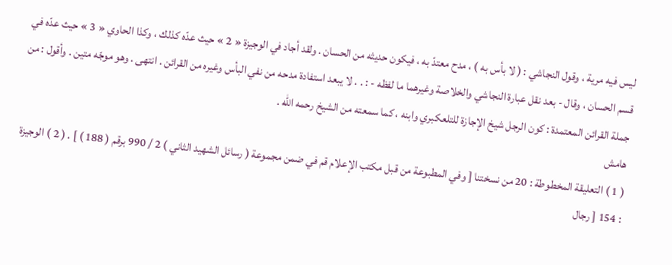ليس فيه مرية ، وقول النجاشي : ( لا بأس به ) ، مدح معتدّ به ، فيكون حديثه من الحسان . ولقد أجاد في الوجيزة « 2 » حيث عدّه كذلك ، وكذا الحاوي « 3 » حيث عدّه في قسم الحسان ، وقال - بعد نقل عبارة النجاشي والخلاصة وغيرهما ما لفظه - : . . لا يبعد استفادة مدحه من نفي البأس وغيره من القرائن . انتهى . وهو موجّه متين . وأقول : من جملة القرائن المعتمدة : كون الرجل شيخ الإجازة للتلعكبري وابنه ، كما سمعته من الشيخ رحمه اللّه .
هامش
( 1 ) التعليقة المخطوطة : 20 من نسختنا [ وفي المطبوعة من قبل مكتب الإعلام قم في ضمن مجموعة ( رسائل الشهيد الثاني ) 2 / 990 برقم ( 188 ) ] . ( 2 ) الوجيزة : 154 [ رجال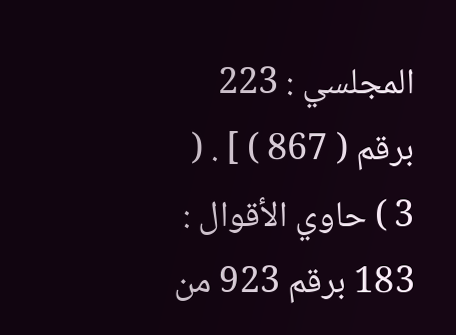المجلسي : 223 برقم ( 867 ) ] . ( 3 ) حاوي الأقوال : 183 برقم 923 من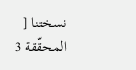نسختنا [ المحقّقة 3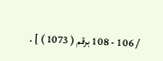/ 106 - 108 برقم ( 1073 ) ] .